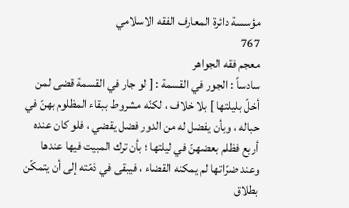مؤسسة دائرة المعارف الفقه الاسلامي
767
معجم فقه الجواهر
سادساً : الجور في القسمة : [ لو جار في القسمة قضى لمن أخلّ بليلتها ] بلا خلاف ، لكنّه مشروط ببقاء المظلوم بهنّ في حباله ، وبأن يفضل له من الدور فضل يقضي ، فلو كان عنده أربع فظلم بعضهنّ في ليلتها ؛ بأن ترك المبيت فيها عندها وعند ضرّاتها لم يمكنه القضاء ، فيبقى في ذمّته إلى أن يتمكّن بطلاق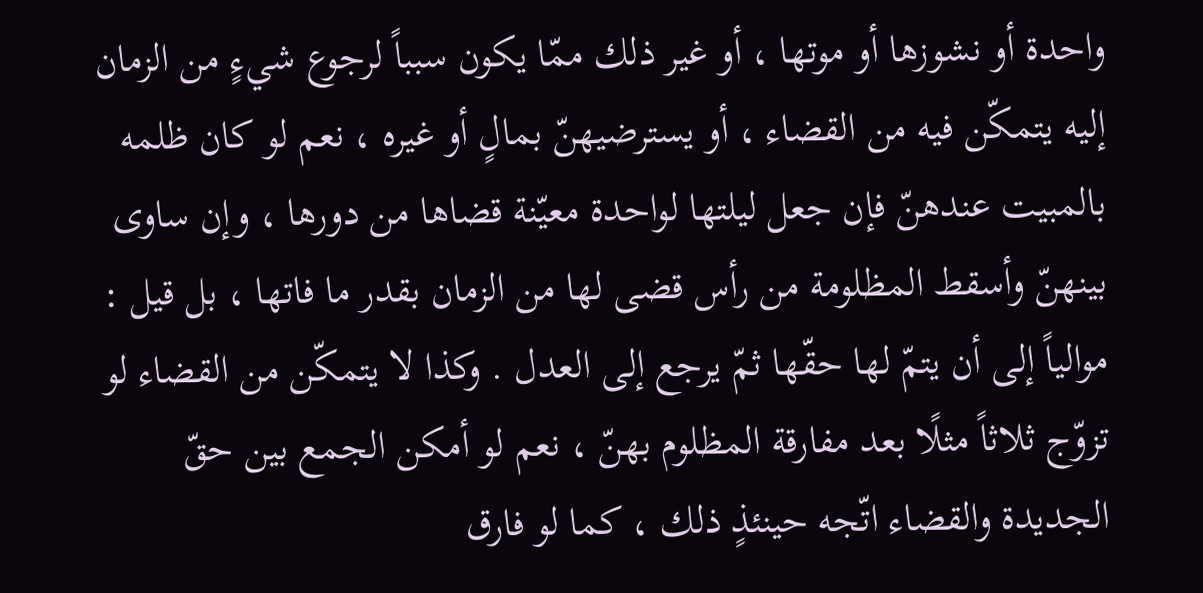واحدة أو نشوزها أو موتها ، أو غير ذلك ممّا يكون سبباً لرجوع شيءٍ من الزمان إليه يتمكّن فيه من القضاء ، أو يسترضيهنّ بمالٍ أو غيره ، نعم لو كان ظلمه بالمبيت عندهنّ فإن جعل ليلتها لواحدة معيّنة قضاها من دورها ، وإن ساوى بينهنّ وأسقط المظلومة من رأس قضى لها من الزمان بقدر ما فاتها ، بل قيل : موالياً إلى أن يتمّ لها حقّها ثمّ يرجع إلى العدل . وكذا لا يتمكّن من القضاء لو تزوّج ثلاثاً مثلًا بعد مفارقة المظلوم بهنّ ، نعم لو أمكن الجمع بين حقّ الجديدة والقضاء اتّجه حينئذٍ ذلك ، كما لو فارق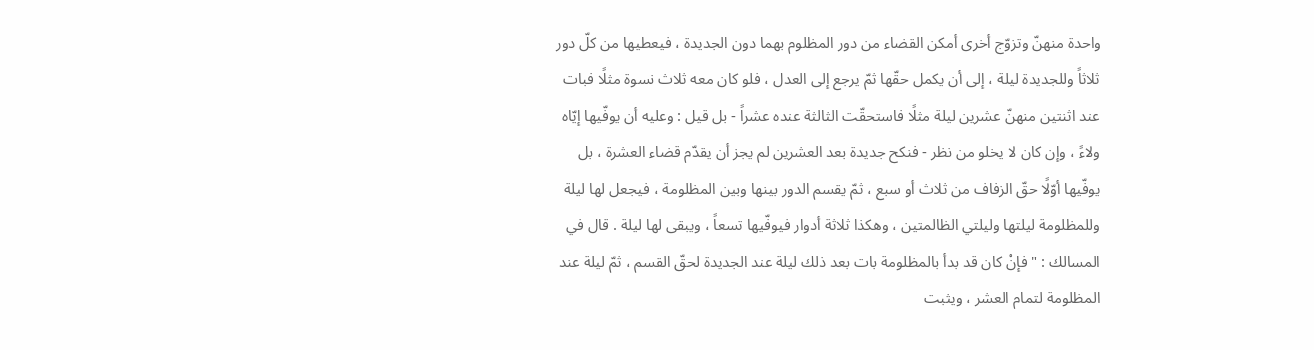واحدة منهنّ وتزوّج أخرى أمكن القضاء من دور المظلوم بهما دون الجديدة ، فيعطيها من كلّ دور ثلاثاً وللجديدة ليلة ، إلى أن يكمل حقّها ثمّ يرجع إلى العدل ، فلو كان معه ثلاث نسوة مثلًا فبات عند اثنتين منهنّ عشرين ليلة مثلًا فاستحقّت الثالثة عنده عشراً - بل قيل : وعليه أن يوفّيها إيّاه ولاءً ، وإن كان لا يخلو من نظر - فنكح جديدة بعد العشرين لم يجز أن يقدّم قضاء العشرة ، بل يوفّيها أوّلًا حقّ الزفاف من ثلاث أو سبع ، ثمّ يقسم الدور بينها وبين المظلومة ، فيجعل لها ليلة وللمظلومة ليلتها وليلتي الظالمتين ، وهكذا ثلاثة أدوار فيوفّيها تسعاً ، ويبقى لها ليلة . قال في المسالك : " فإنْ كان قد بدأ بالمظلومة بات بعد ذلك ليلة عند الجديدة لحقّ القسم ، ثمّ ليلة عند المظلومة لتمام العشر ، ويثبت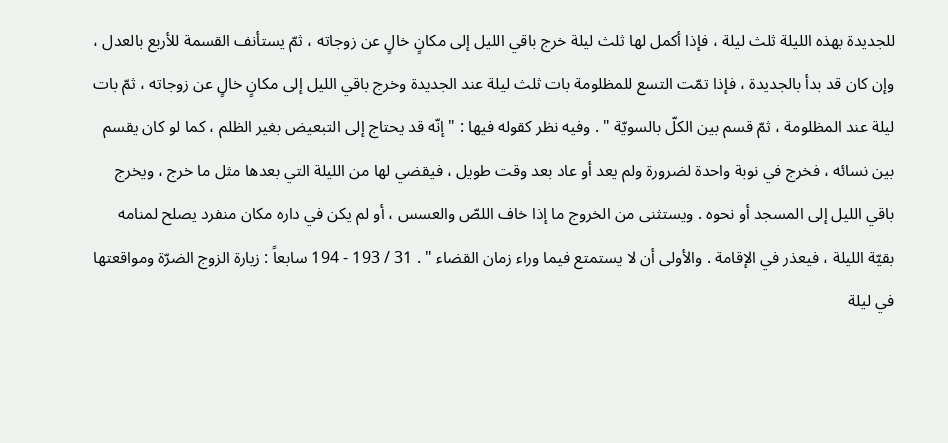للجديدة بهذه الليلة ثلث ليلة ، فإذا أكمل لها ثلث ليلة خرج باقي الليل إلى مكانٍ خالٍ عن زوجاته ، ثمّ يستأنف القسمة للأربع بالعدل ، وإن كان قد بدأ بالجديدة ، فإذا تمّت التسع للمظلومة بات ثلث ليلة عند الجديدة وخرج باقي الليل إلى مكانٍ خالٍ عن زوجاته ، ثمّ بات ليلة عند المظلومة ، ثمّ قسم بين الكلّ بالسويّة " . وفيه نظر كقوله فيها : " إنّه قد يحتاج إلى التبعيض بغير الظلم ، كما لو كان يقسم بين نسائه ، فخرج في نوبة واحدة لضرورة ولم يعد أو عاد بعد وقت طويل ، فيقضي لها من الليلة التي بعدها مثل ما خرج ، ويخرج باقي الليل إلى المسجد أو نحوه . ويستثنى من الخروج ما إذا خاف اللصّ والعسس ، أو لم يكن في داره مكان منفرد يصلح لمنامه بقيّة الليلة ، فيعذر في الإقامة . والأولى أن لا يستمتع فيما وراء زمان القضاء " . 31 / 193 - 194 سابعاً : زيارة الزوج الضرّة ومواقعتها في ليلة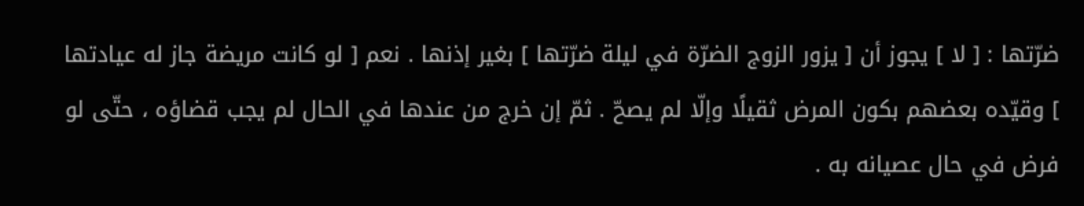ضرّتها : [ لا ] يجوز أن [ يزور الزوج الضرّة في ليلة ضرّتها ] بغير إذنها . نعم [ لو كانت مريضة جاز له عيادتها ] وقيّده بعضهم بكون المرض ثقيلًا وإلّا لم يصحّ . ثمّ إن خرج من عندها في الحال لم يجب قضاؤه ، حتّى لو فرض في حال عصيانه به .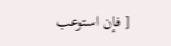[ فإن استوعب